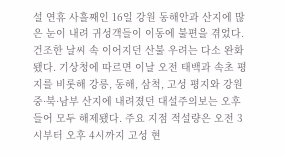설 연휴 사흘째인 16일 강원 동해안과 산지에 많은 눈이 내려 귀성객들이 이동에 불편을 겪었다. 건조한 날씨 속 이어지던 산불 우려는 다소 완화됐다. 기상청에 따르면 이날 오전 태백과 속초 평지를 비롯해 강릉, 동해, 삼척, 고성 평지와 강원 중·북·남부 산지에 내려졌던 대설주의보는 오후 들어 모두 해제됐다. 주요 지점 적설량은 오전 3시부터 오후 4시까지 고성 현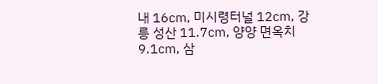내 16㎝, 미시령터널 12㎝, 강릉 성산 11.7㎝, 양양 면옥치 9.1㎝, 삼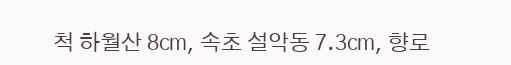척 하월산 8㎝, 속초 설악동 7.3㎝, 향로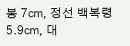봉 7㎝, 정선 백복령 5.9㎝, 대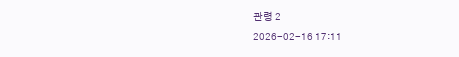관령 2
2026-02-16 17:11